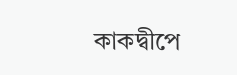কাকদ্বীপে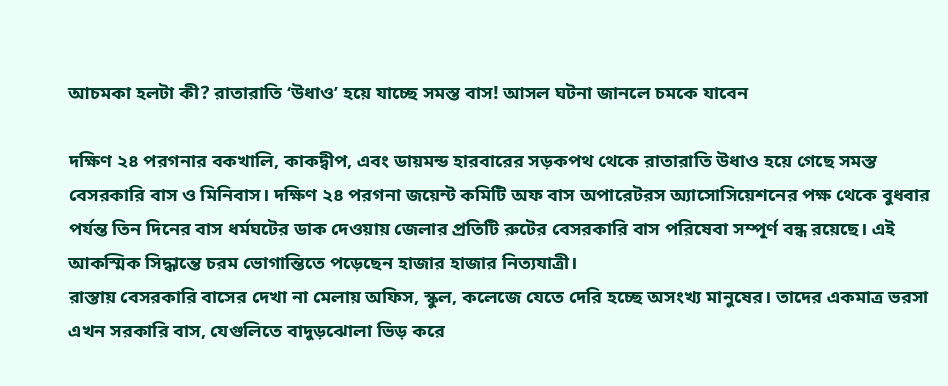আচমকা হলটা কী? রাতারাতি ‘উধাও’ হয়ে যাচ্ছে সমস্ত বাস! আসল ঘটনা জানলে চমকে যাবেন

দক্ষিণ ২৪ পরগনার বকখালি, কাকদ্বীপ, এবং ডায়মন্ড হারবারের সড়কপথ থেকে রাতারাতি উধাও হয়ে গেছে সমস্ত বেসরকারি বাস ও মিনিবাস। দক্ষিণ ২৪ পরগনা জয়েন্ট কমিটি অফ বাস অপারেটরস অ্যাসোসিয়েশনের পক্ষ থেকে বুধবার পর্যন্ত তিন দিনের বাস ধর্মঘটের ডাক দেওয়ায় জেলার প্রতিটি রুটের বেসরকারি বাস পরিষেবা সম্পূর্ণ বন্ধ রয়েছে। এই আকস্মিক সিদ্ধান্তে চরম ভোগান্তিতে পড়েছেন হাজার হাজার নিত্যযাত্রী।
রাস্তায় বেসরকারি বাসের দেখা না মেলায় অফিস, স্কুল, কলেজে যেতে দেরি হচ্ছে অসংখ্য মানুষের। তাদের একমাত্র ভরসা এখন সরকারি বাস, যেগুলিতে বাদুড়ঝোলা ভিড় করে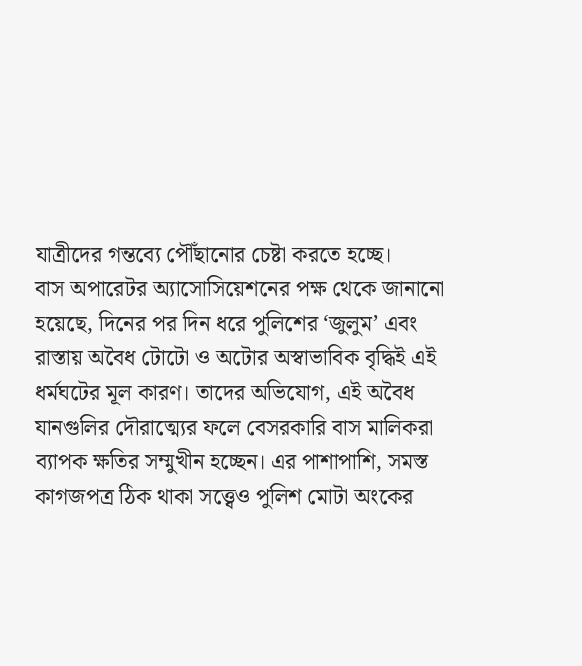যাত্রীদের গন্তব্যে পৌঁছানোর চেষ্টা করতে হচ্ছে।
বাস অপারেটর অ্যাসোসিয়েশনের পক্ষ থেকে জানানো হয়েছে, দিনের পর দিন ধরে পুলিশের ‘জুলুম’ এবং রাস্তায় অবৈধ টোটো ও অটোর অস্বাভাবিক বৃদ্ধিই এই ধর্মঘটের মূল কারণ। তাদের অভিযোগ, এই অবৈধ যানগুলির দৌরাত্ম্যের ফলে বেসরকারি বাস মালিকরা ব্যাপক ক্ষতির সম্মুখীন হচ্ছেন। এর পাশাপাশি, সমস্ত কাগজপত্র ঠিক থাকা সত্ত্বেও পুলিশ মোটা অংকের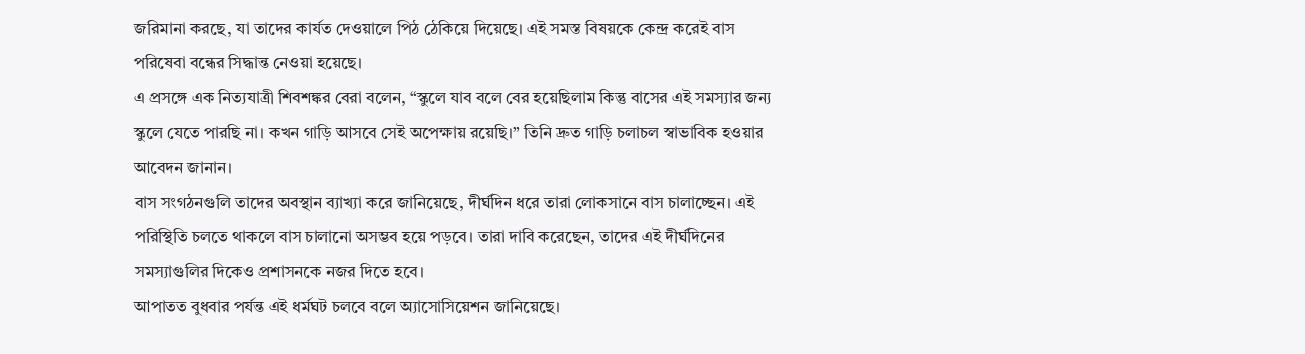জরিমানা করছে, যা তাদের কার্যত দেওয়ালে পিঠ ঠেকিয়ে দিয়েছে। এই সমস্ত বিষয়কে কেন্দ্র করেই বাস পরিষেবা বন্ধের সিদ্ধান্ত নেওয়া হয়েছে।
এ প্রসঙ্গে এক নিত্যযাত্রী শিবশঙ্কর বেরা বলেন, “স্কুলে যাব বলে বের হয়েছিলাম কিন্তু বাসের এই সমস্যার জন্য স্কুলে যেতে পারছি না। কখন গাড়ি আসবে সেই অপেক্ষায় রয়েছি।” তিনি দ্রুত গাড়ি চলাচল স্বাভাবিক হওয়ার আবেদন জানান।
বাস সংগঠনগুলি তাদের অবস্থান ব্যাখ্যা করে জানিয়েছে, দীর্ঘদিন ধরে তারা লোকসানে বাস চালাচ্ছেন। এই পরিস্থিতি চলতে থাকলে বাস চালানো অসম্ভব হয়ে পড়বে। তারা দাবি করেছেন, তাদের এই দীর্ঘদিনের সমস্যাগুলির দিকেও প্রশাসনকে নজর দিতে হবে।
আপাতত বুধবার পর্যন্ত এই ধর্মঘট চলবে বলে অ্যাসোসিয়েশন জানিয়েছে।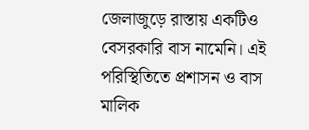জেলাজুড়ে রাস্তায় একটিও বেসরকারি বাস নামেনি। এই পরিস্থিতিতে প্রশাসন ও বাস মালিক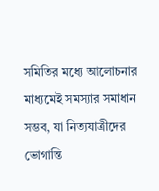সমিতির মধ্যে আলোচনার মাধ্যমেই সমস্যার সমাধান সম্ভব, যা নিত্যযাত্রীদের ভোগান্তি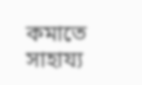কমাতে সাহায্য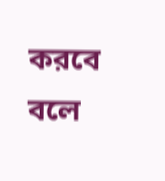করবে বলে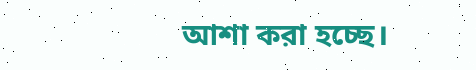আশা করা হচ্ছে।